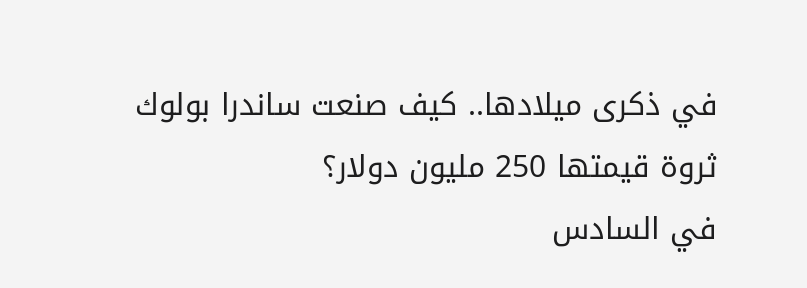في ذكرى ميلادها.. كيف صنعت ساندرا بولوك ثروة قيمتها 250 مليون دولار؟
في السادس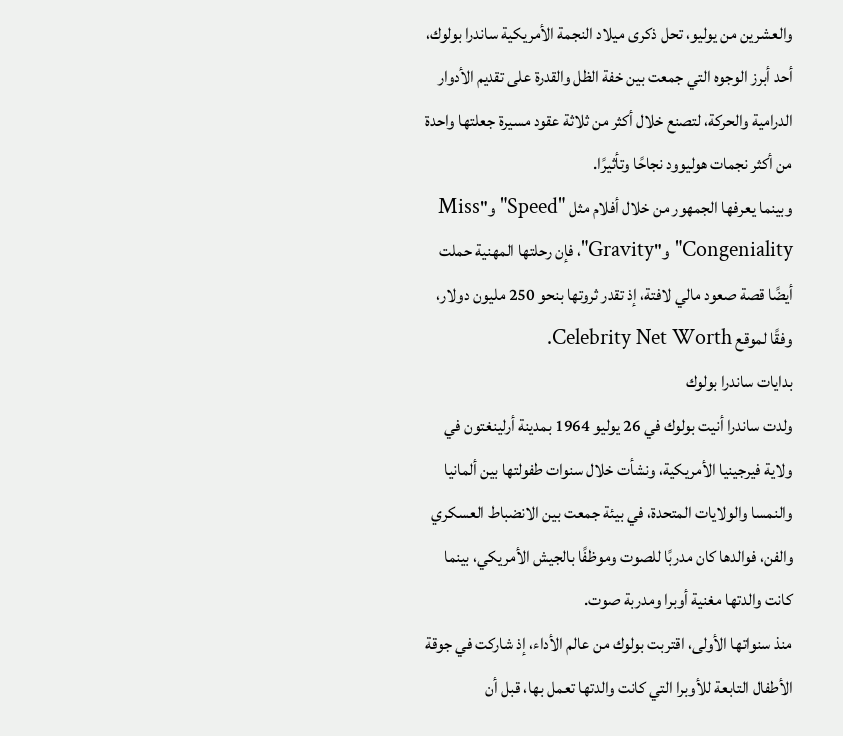والعشرين من يوليو، تحل ذكرى ميلاد النجمة الأمريكية ساندرا بولوك، أحد أبرز الوجوه التي جمعت بين خفة الظل والقدرة على تقديم الأدوار الدرامية والحركة، لتصنع خلال أكثر من ثلاثة عقود مسيرة جعلتها واحدة من أكثر نجمات هوليوود نجاحًا وتأثيرًا.
وبينما يعرفها الجمهور من خلال أفلام مثل "Speed" و"Miss Congeniality" و"Gravity"، فإن رحلتها المهنية حملت أيضًا قصة صعود مالي لافتة، إذ تقدر ثروتها بنحو 250 مليون دولار، وفقًا لموقع Celebrity Net Worth.
بدايات ساندرا بولوك
ولدت ساندرا أنيت بولوك في 26 يوليو 1964 بمدينة أرلينغتون في ولاية فيرجينيا الأمريكية، ونشأت خلال سنوات طفولتها بين ألمانيا والنمسا والولايات المتحدة، في بيئة جمعت بين الانضباط العسكري والفن، فوالدها كان مدربًا للصوت وموظفًا بالجيش الأمريكي، بينما كانت والدتها مغنية أوبرا ومدربة صوت.
منذ سنواتها الأولى، اقتربت بولوك من عالم الأداء، إذ شاركت في جوقة الأطفال التابعة للأوبرا التي كانت والدتها تعمل بها، قبل أن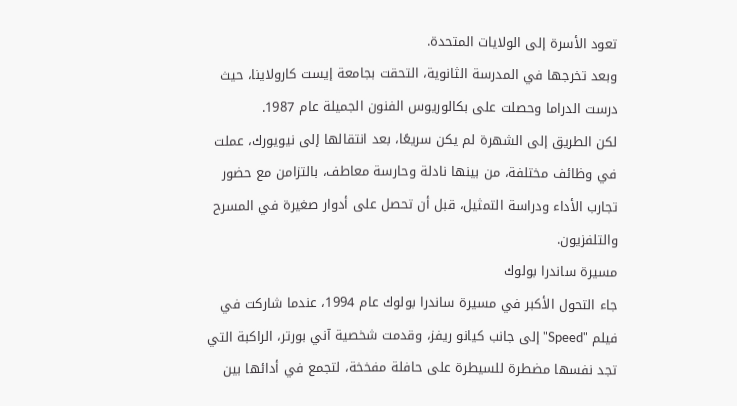تعود الأسرة إلى الولايات المتحدة.
وبعد تخرجها في المدرسة الثانوية، التحقت بجامعة إيست كارولاينا، حيث درست الدراما وحصلت على بكالوريوس الفنون الجميلة عام 1987.
لكن الطريق إلى الشهرة لم يكن سريعًا، بعد انتقالها إلى نيويورك، عملت في وظائف مختلفة، من بينها نادلة وحارسة معاطف، بالتزامن مع حضور تجارب الأداء ودراسة التمثيل، قبل أن تحصل على أدوار صغيرة في المسرح والتلفزيون.
مسيرة ساندرا بولوك
جاء التحول الأكبر في مسيرة ساندرا بولوك عام 1994، عندما شاركت في فيلم "Speed" إلى جانب كيانو ريفز، وقدمت شخصية آني بورتر، الراكبة التي تجد نفسها مضطرة للسيطرة على حافلة مفخخة، لتجمع في أدائها بين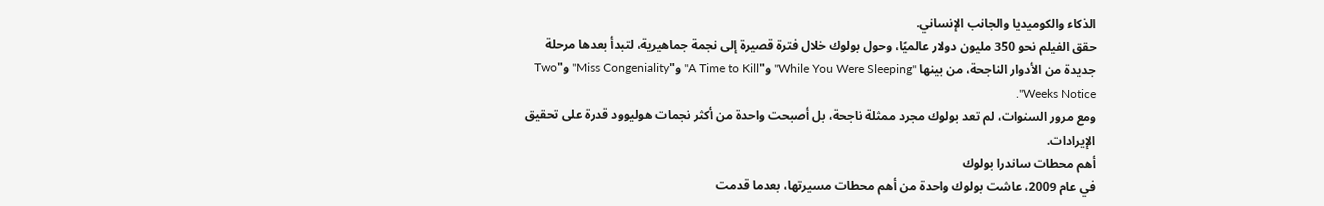الذكاء والكوميديا والجانب الإنساني.
حقق الفيلم نحو 350 مليون دولار عالميًا، وحول بولوك خلال فترة قصيرة إلى نجمة جماهيرية، لتبدأ بعدها مرحلة جديدة من الأدوار الناجحة، من بينها "While You Were Sleeping" و"A Time to Kill" و"Miss Congeniality" و"Two Weeks Notice".
ومع مرور السنوات، لم تعد بولوك مجرد ممثلة ناجحة، بل أصبحت واحدة من أكثر نجمات هوليوود قدرة على تحقيق الإيرادات.
أهم محطات ساندرا بولوك
في عام 2009، عاشت بولوك واحدة من أهم محطات مسيرتها، بعدما قدمت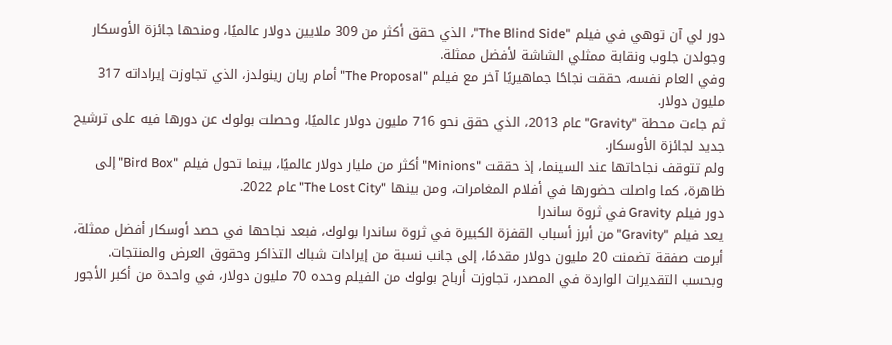دور لي آن توهي في فيلم "The Blind Side"، الذي حقق أكثر من 309 ملايين دولار عالميًا، ومنحها جائزة الأوسكار وجولدن جلوب ونقابة ممثلي الشاشة لأفضل ممثلة.
وفي العام نفسه، حققت نجاحًا جماهيريًا آخر مع فيلم "The Proposal" أمام ريان رينولدز، الذي تجاوزت إيراداته 317 مليون دولار.
ثم جاءت محطة "Gravity" عام 2013، الذي حقق نحو 716 مليون دولار عالميًا، وحصلت بولوك عن دورها فيه على ترشيح جديد لجائزة الأوسكار.
ولم تتوقف نجاحاتها عند السينما، إذ حققت "Minions" أكثر من مليار دولار عالميًا، بينما تحول فيلم "Bird Box" إلى ظاهرة، كما واصلت حضورها في أفلام المغامرات، ومن بينها "The Lost City" عام 2022.
دور فيلم Gravity في ثروة ساندرا
يعد فيلم "Gravity" من أبرز أسباب القفزة الكبيرة في ثروة ساندرا بولوك، فبعد نجاحها في حصد أوسكار أفضل ممثلة، أبرمت صفقة تضمنت 20 مليون دولار مقدمًا، إلى جانب نسبة من إيرادات شباك التذاكر وحقوق العرض والمنتجات.
وبحسب التقديرات الواردة في المصدر، تجاوزت أرباح بولوك من الفيلم وحده 70 مليون دولار، في واحدة من أكبر الأجور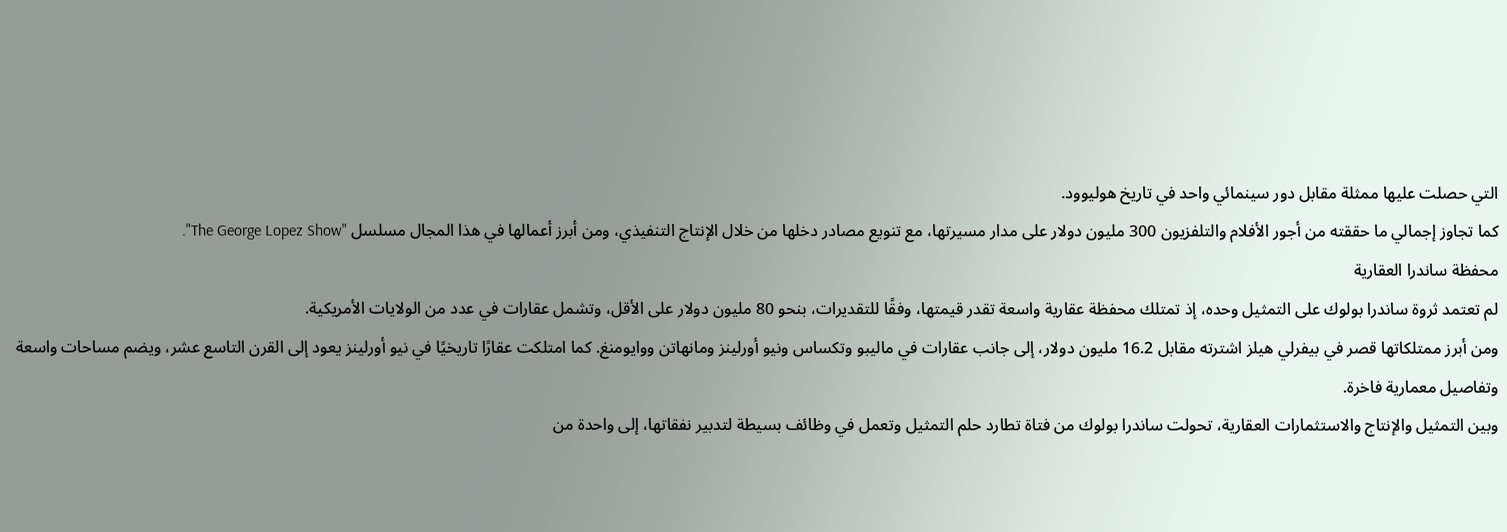التي حصلت عليها ممثلة مقابل دور سينمائي واحد في تاريخ هوليوود.
كما تجاوز إجمالي ما حققته من أجور الأفلام والتلفزيون 300 مليون دولار على مدار مسيرتها، مع تنويع مصادر دخلها من خلال الإنتاج التنفيذي، ومن أبرز أعمالها في هذا المجال مسلسل "The George Lopez Show".
محفظة ساندرا العقارية
لم تعتمد ثروة ساندرا بولوك على التمثيل وحده، إذ تمتلك محفظة عقارية واسعة تقدر قيمتها، وفقًا للتقديرات، بنحو 80 مليون دولار على الأقل، وتشمل عقارات في عدد من الولايات الأمريكية.
ومن أبرز ممتلكاتها قصر في بيفرلي هيلز اشترته مقابل 16.2 مليون دولار، إلى جانب عقارات في ماليبو وتكساس ونيو أورلينز ومانهاتن ووايومنغ. كما امتلكت عقارًا تاريخيًا في نيو أورلينز يعود إلى القرن التاسع عشر، ويضم مساحات واسعة وتفاصيل معمارية فاخرة.
وبين التمثيل والإنتاج والاستثمارات العقارية، تحولت ساندرا بولوك من فتاة تطارد حلم التمثيل وتعمل في وظائف بسيطة لتدبير نفقاتها، إلى واحدة من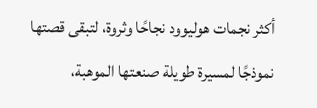أكثر نجمات هوليوود نجاحًا وثروة، لتبقى قصتها نموذجًا لمسيرة طويلة صنعتها الموهبة،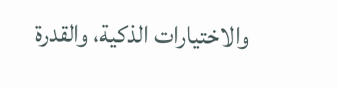والاختيارات الذكية، والقدرة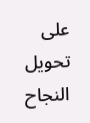على تحويل النجاح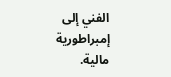الفني إلى إمبراطورية مالية.